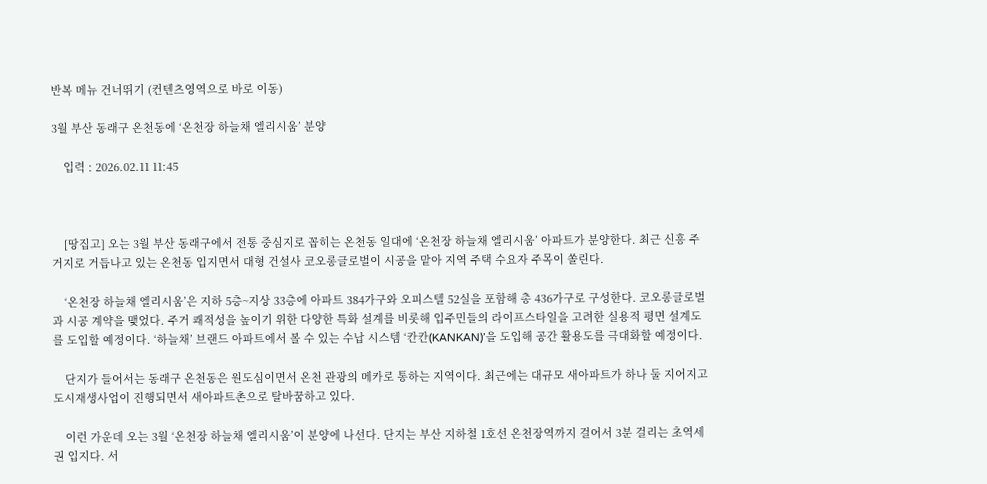반복 메뉴 건너뛰기 (컨텐츠영역으로 바로 이동)

3월 부산 동래구 온천동에 ‘온천장 하늘채 엘리시움’ 분양

    입력 : 2026.02.11 11:45



    [땅집고] 오는 3월 부산 동래구에서 전통 중심지로 꼽히는 온천동 일대에 ‘온천장 하늘채 엘리시움’ 아파트가 분양한다. 최근 신흥 주거지로 거듭나고 있는 온천동 입지면서 대형 건설사 코오롱글로벌이 시공을 맡아 지역 주택 수요자 주목이 쏠린다.

    ‘온천장 하늘채 엘리시움’은 지하 5층~지상 33층에 아파트 384가구와 오피스텔 52실을 포함해 총 436가구로 구성한다. 코오롱글로벌과 시공 계약을 맺었다. 주거 쾌적성을 높이기 위한 다양한 특화 설계를 비롯해 입주민들의 라이프스타일을 고려한 실용적 평면 설계도를 도입할 예정이다. ‘하늘채’ 브랜드 아파트에서 볼 수 있는 수납 시스템 ‘칸칸(KANKAN)’을 도입해 공간 활용도를 극대화할 예정이다.

    단지가 들어서는 동래구 온천동은 원도심이면서 온천 관광의 메카로 통하는 지역이다. 최근에는 대규모 새아파트가 하나 둘 지어지고 도시재생사업이 진행되면서 새아파트촌으로 탈바꿈하고 있다.

    이런 가운데 오는 3월 ‘온천장 하늘채 엘리시움’이 분양에 나선다. 단지는 부산 지하철 1호선 온천장역까지 걸어서 3분 걸리는 초역세권 입지다. 서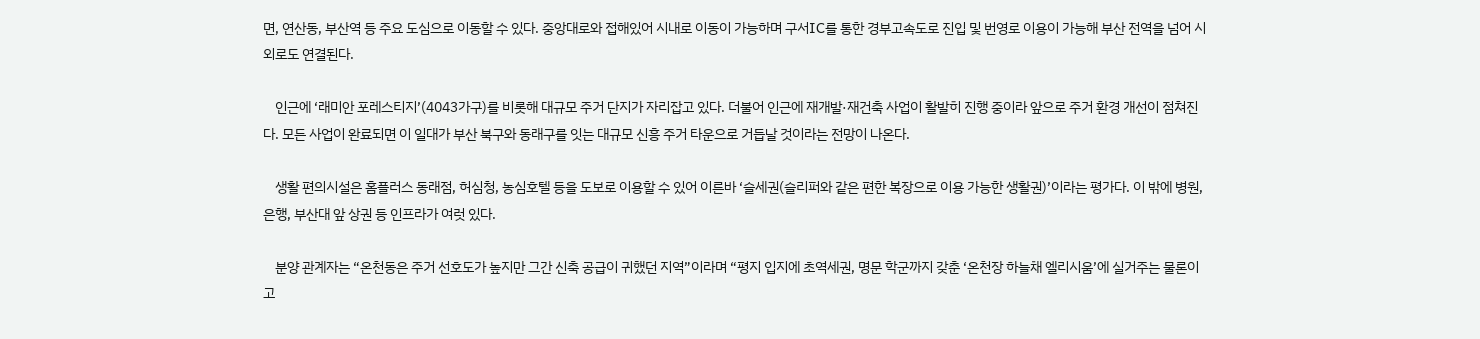면, 연산동, 부산역 등 주요 도심으로 이동할 수 있다. 중앙대로와 접해있어 시내로 이동이 가능하며 구서IC를 통한 경부고속도로 진입 및 번영로 이용이 가능해 부산 전역을 넘어 시외로도 연결된다.

    인근에 ‘래미안 포레스티지’(4043가구)를 비롯해 대규모 주거 단지가 자리잡고 있다. 더불어 인근에 재개발·재건축 사업이 활발히 진행 중이라 앞으로 주거 환경 개선이 점쳐진다. 모든 사업이 완료되면 이 일대가 부산 북구와 동래구를 잇는 대규모 신흥 주거 타운으로 거듭날 것이라는 전망이 나온다.

    생활 편의시설은 홈플러스 동래점, 허심청, 농심호텔 등을 도보로 이용할 수 있어 이른바 ‘슬세권(슬리퍼와 같은 편한 복장으로 이용 가능한 생활권)’이라는 평가다. 이 밖에 병원, 은행, 부산대 앞 상권 등 인프라가 여럿 있다.

    분양 관계자는 “온천동은 주거 선호도가 높지만 그간 신축 공급이 귀했던 지역”이라며 “평지 입지에 초역세권, 명문 학군까지 갖춘 ‘온천장 하늘채 엘리시움’에 실거주는 물론이고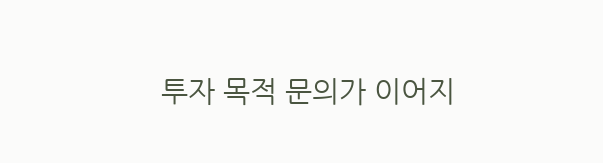투자 목적 문의가 이어지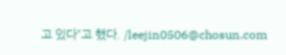고 있다”고 했다. /leejin0506@chosun.com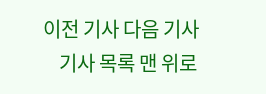이전 기사 다음 기사
    기사 목록 맨 위로